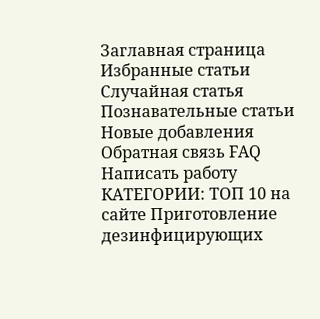Заглавная страница Избранные статьи Случайная статья Познавательные статьи Новые добавления Обратная связь FAQ Написать работу КАТЕГОРИИ: ТОП 10 на сайте Приготовление дезинфицирующих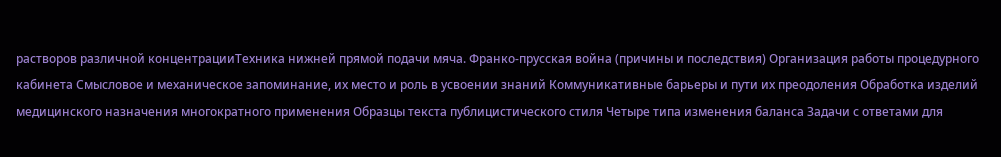растворов различной концентрацииТехника нижней прямой подачи мяча. Франко-прусская война (причины и последствия) Организация работы процедурного кабинета Смысловое и механическое запоминание, их место и роль в усвоении знаний Коммуникативные барьеры и пути их преодоления Обработка изделий медицинского назначения многократного применения Образцы текста публицистического стиля Четыре типа изменения баланса Задачи с ответами для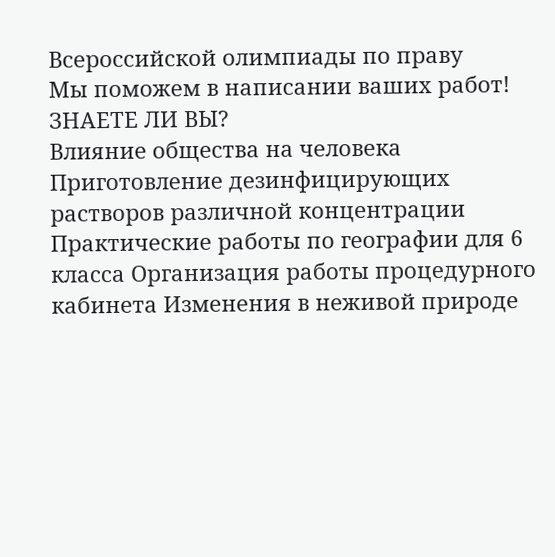Всероссийской олимпиады по праву
Мы поможем в написании ваших работ! ЗНАЕТЕ ЛИ ВЫ?
Влияние общества на человека
Приготовление дезинфицирующих растворов различной концентрации Практические работы по географии для 6 класса Организация работы процедурного кабинета Изменения в неживой природе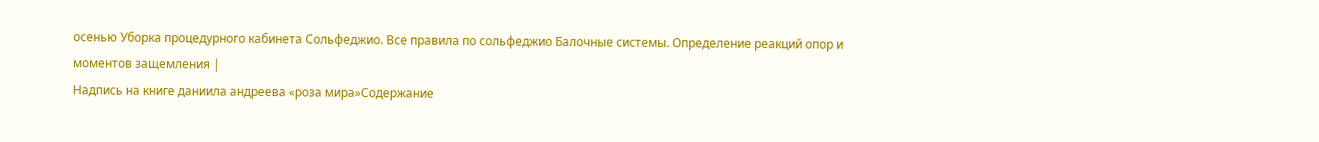осенью Уборка процедурного кабинета Сольфеджио. Все правила по сольфеджио Балочные системы. Определение реакций опор и моментов защемления |
Надпись на книге даниила андреева «роза мира»Содержание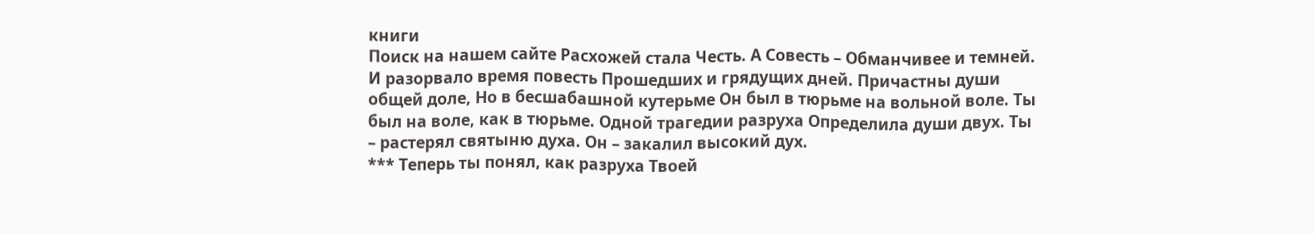книги
Поиск на нашем сайте Расхожей стала Честь. А Совесть – Обманчивее и темней. И разорвало время повесть Прошедших и грядущих дней. Причастны души общей доле, Но в бесшабашной кутерьме Он был в тюрьме на вольной воле. Ты был на воле, как в тюрьме. Одной трагедии разруха Определила души двух. Ты – растерял святыню духа. Он – закалил высокий дух.
*** Теперь ты понял, как разруха Твоей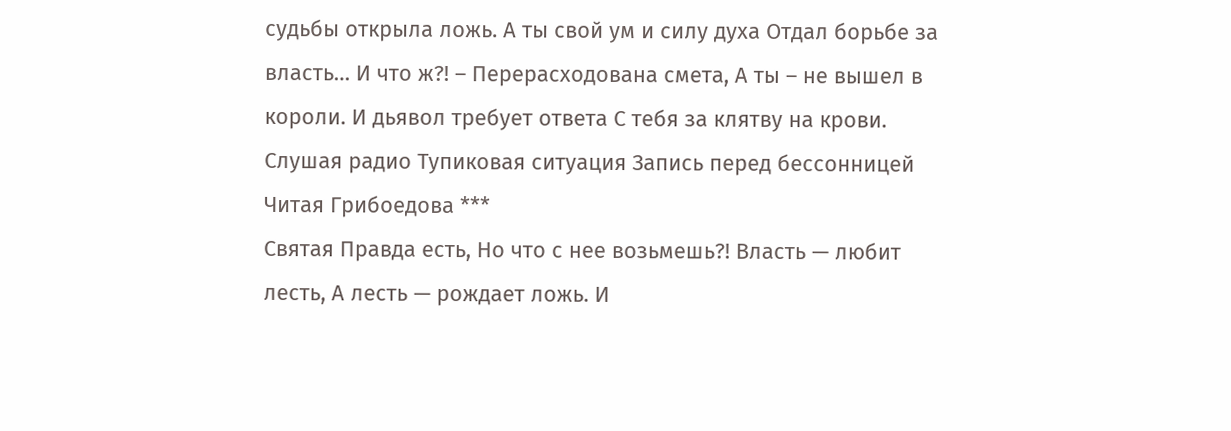судьбы открыла ложь. А ты свой ум и силу духа Отдал борьбе за власть… И что ж?! – Перерасходована смета, А ты – не вышел в короли. И дьявол требует ответа С тебя за клятву на крови. Слушая радио Тупиковая ситуация Запись перед бессонницей Читая Грибоедова ***
Святая Правда есть, Но что с нее возьмешь?! Власть — любит лесть, А лесть — рождает ложь. И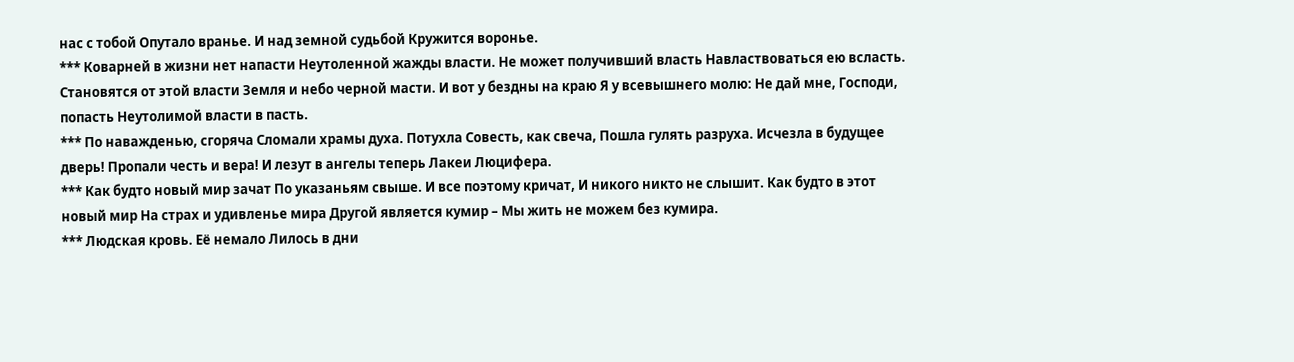нас с тобой Опутало вранье. И над земной судьбой Кружится воронье.
*** Коварней в жизни нет напасти Неутоленной жажды власти. Не может получивший власть Навластвоваться ею всласть. Становятся от этой власти Земля и небо черной масти. И вот у бездны на краю Я у всевышнего молю: Не дай мне, Господи, попасть Неутолимой власти в пасть.
*** По наважденью, сгоряча Сломали храмы духа. Потухла Совесть, как свеча, Пошла гулять разруха. Исчезла в будущее дверь! Пропали честь и вера! И лезут в ангелы теперь Лакеи Люцифера.
*** Как будто новый мир зачат По указаньям свыше. И все поэтому кричат, И никого никто не слышит. Как будто в этот новый мир На страх и удивленье мира Другой является кумир – Мы жить не можем без кумира.
*** Людская кровь. Её немало Лилось в дни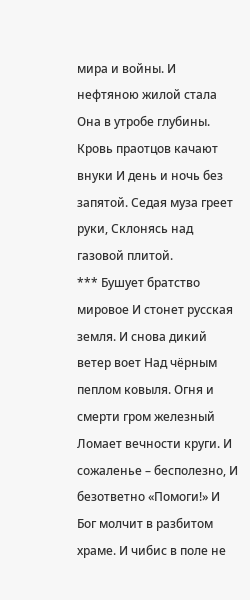мира и войны. И нефтяною жилой стала Она в утробе глубины. Кровь праотцов качают внуки И день и ночь без запятой. Седая муза греет руки, Склонясь над газовой плитой.
*** Бушует братство мировое И стонет русская земля. И снова дикий ветер воет Над чёрным пеплом ковыля. Огня и смерти гром железный Ломает вечности круги. И сожаленье – бесполезно, И безответно «Помоги!» И Бог молчит в разбитом храме. И чибис в поле не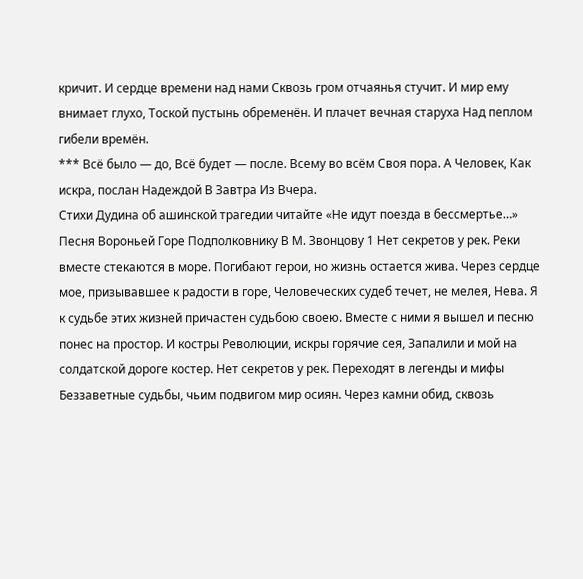кричит. И сердце времени над нами Сквозь гром отчаянья стучит. И мир ему внимает глухо, Тоской пустынь обременён. И плачет вечная старуха Над пеплом гибели времён.
*** Всё было — до, Всё будет — после. Всему во всём Своя пора. А Человек, Как искра, послан Надеждой В Завтра Из Вчера.
Стихи Дудина об ашинской трагедии читайте «Не идут поезда в бессмертье…»
Песня Вороньей Горе Подполковнику В М. Звонцову 1 Нет секретов у рек. Реки вместе стекаются в море. Погибают герои, но жизнь остается жива. Через сердце мое, призывавшее к радости в горе, Человеческих судеб течет, не мелея, Нева. Я к судьбе этих жизней причастен судьбою своею. Вместе с ними я вышел и песню понес на простор. И костры Революции, искры горячие сея, Запалили и мой на солдатской дороге костер. Нет секретов у рек. Переходят в легенды и мифы Беззаветные судьбы, чьим подвигом мир осиян. Через камни обид, сквозь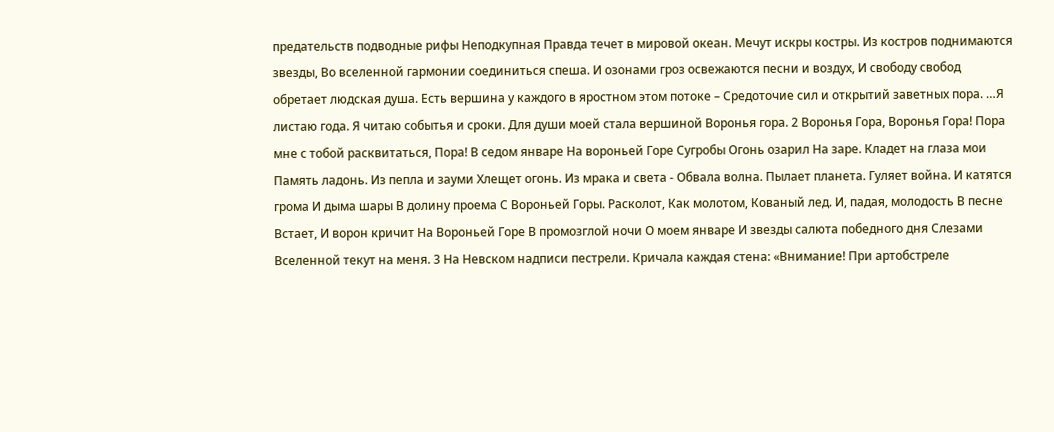предательств подводные рифы Неподкупная Правда течет в мировой океан. Мечут искры костры. Из костров поднимаются звезды, Во вселенной гармонии соединиться спеша. И озонами гроз освежаются песни и воздух, И свободу свобод обретает людская душа. Есть вершина у каждого в яростном этом потоке – Средоточие сил и открытий заветных пора. …Я листаю года. Я читаю событья и сроки. Для души моей стала вершиной Воронья гора. 2 Воронья Гора, Воронья Гора! Пора мне с тобой расквитаться, Пора! В седом январе На вороньей Горе Сугробы Огонь озарил На заре. Кладет на глаза мои Память ладонь. Из пепла и зауми Хлещет огонь. Из мрака и света - Обвала волна. Пылает планета. Гуляет война. И катятся грома И дыма шары В долину проема С Вороньей Горы. Расколот, Как молотом, Кованый лед. И, падая, молодость В песне Встает, И ворон кричит На Вороньей Горе В промозглой ночи О моем январе И звезды салюта победного дня Слезами Вселенной текут на меня. 3 На Невском надписи пестрели. Кричала каждая стена: «Внимание! При артобстреле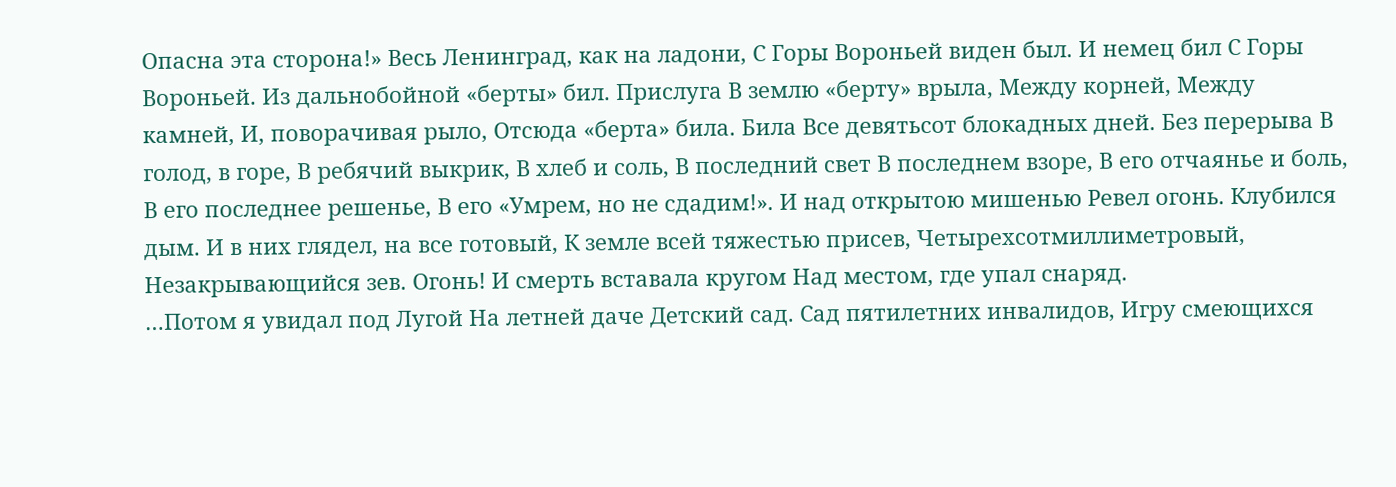Опасна эта сторона!» Весь Ленинград, как на ладони, С Горы Вороньей виден был. И немец бил С Горы Вороньей. Из дальнобойной «берты» бил. Прислуга В землю «берту» врыла, Между корней, Между камней, И, поворачивая рыло, Отсюда «берта» била. Била Все девятьсот блокадных дней. Без перерыва В голод, в горе, В ребячий выкрик, В хлеб и соль, В последний свет В последнем взоре, В его отчаянье и боль, В его последнее решенье, В его «Умрем, но не сдадим!». И над открытою мишенью Ревел огонь. Клубился дым. И в них глядел, на все готовый, К земле всей тяжестью присев, Четырехсотмиллиметровый, Незакрывающийся зев. Огонь! И смерть вставала кругом Над местом, где упал снаряд.
…Потом я увидал под Лугой На летней даче Детский сад. Сад пятилетних инвалидов, Игру смеющихся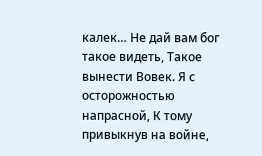калек… Не дай вам бог такое видеть, Такое вынести Вовек. Я с осторожностью напрасной, К тому привыкнув на войне,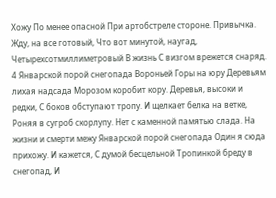Хожу По менее опасной При артобстреле стороне. Привычка. Жду, на все готовый, Что вот минутой, наугад, Четырехсотмиллиметровый В жизнь С визгом врежется снаряд. 4 Январской порой снегопада Вороньей Горы на юру Деревьям лихая надсада Морозом коробит кору. Деревья, высоки и редки, С боков обступают тропу. И щелкает белка на ветке, Роняя в сугроб скорлупу. Нет с каменной памятью слада. На жизни и смерти межу Январской порой снегопада Один я сюда прихожу. И кажется, С думой бесцельной Тропинкой бреду в снегопад, И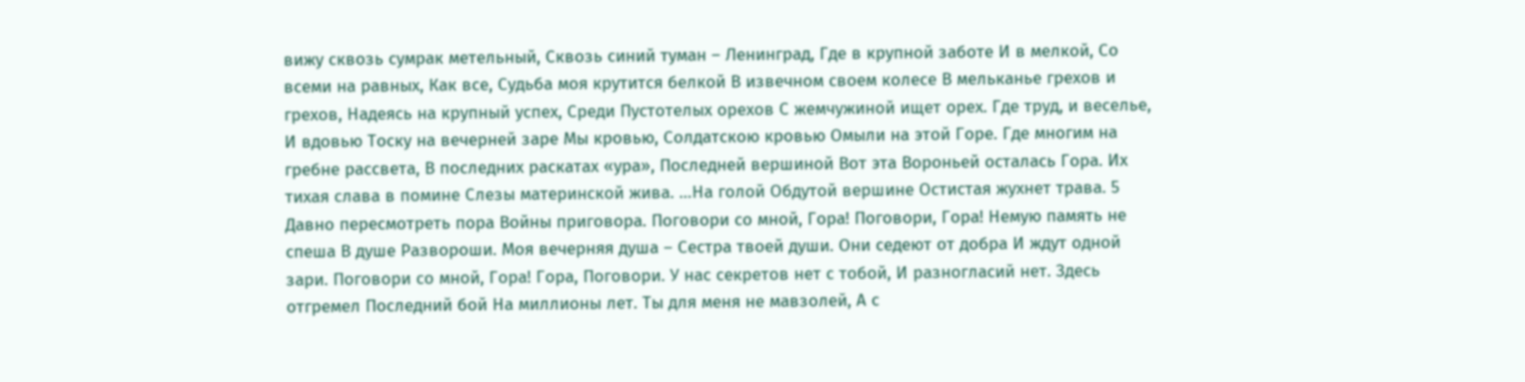вижу сквозь сумрак метельный, Сквозь синий туман – Ленинград, Где в крупной заботе И в мелкой, Со всеми на равных, Как все, Судьба моя крутится белкой В извечном своем колесе В мельканье грехов и грехов, Надеясь на крупный успех, Среди Пустотелых орехов С жемчужиной ищет орех. Где труд, и веселье, И вдовью Тоску на вечерней заре Мы кровью, Солдатскою кровью Омыли на этой Горе. Где многим на гребне рассвета, В последних раскатах «ура», Последней вершиной Вот эта Вороньей осталась Гора. Их тихая слава в помине Слезы материнской жива. …На голой Обдутой вершине Остистая жухнет трава. 5 Давно пересмотреть пора Войны приговора. Поговори со мной, Гора! Поговори, Гора! Немую память не спеша В душе Развороши. Моя вечерняя душа – Сестра твоей души. Они седеют от добра И ждут одной зари. Поговори со мной, Гора! Гора, Поговори. У нас секретов нет с тобой, И разногласий нет. Здесь отгремел Последний бой На миллионы лет. Ты для меня не мавзолей, А с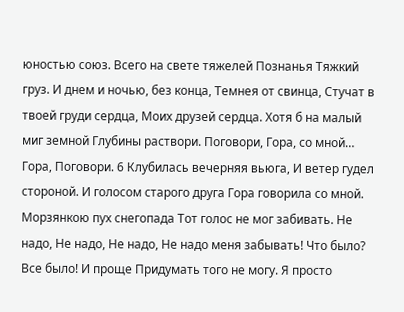юностью союз. Всего на свете тяжелей Познанья Тяжкий груз. И днем и ночью, без конца, Темнея от свинца, Стучат в твоей груди сердца, Моих друзей сердца. Хотя б на малый миг земной Глубины раствори. Поговори, Гора, со мной… Гора, Поговори. 6 Клубилась вечерняя вьюга, И ветер гудел стороной. И голосом старого друга Гора говорила со мной. Морзянкою пух снегопада Тот голос не мог забивать. Не надо, Не надо, Не надо, Не надо меня забывать! Что было? Все было! И проще Придумать того не могу. Я просто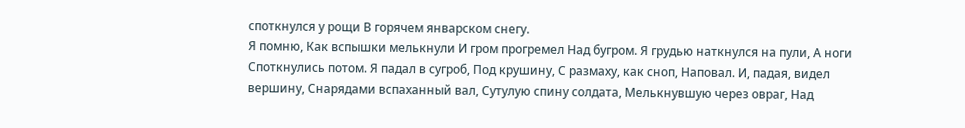споткнулся у рощи В горячем январском снегу.
Я помню, Как вспышки мелькнули И гром прогремел Над бугром. Я грудью наткнулся на пули, А ноги Споткнулись потом. Я падал в сугроб, Под крушину, С размаху, как сноп, Наповал. И, падая, видел вершину, Снарядами вспаханный вал, Сутулую спину солдата, Мелькнувшую через овраг, Над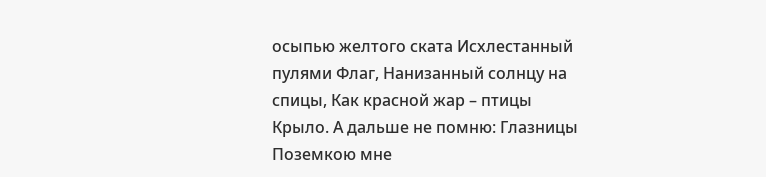осыпью желтого ската Исхлестанный пулями Флаг, Нанизанный солнцу на спицы, Как красной жар – птицы Крыло. А дальше не помню: Глазницы Поземкою мне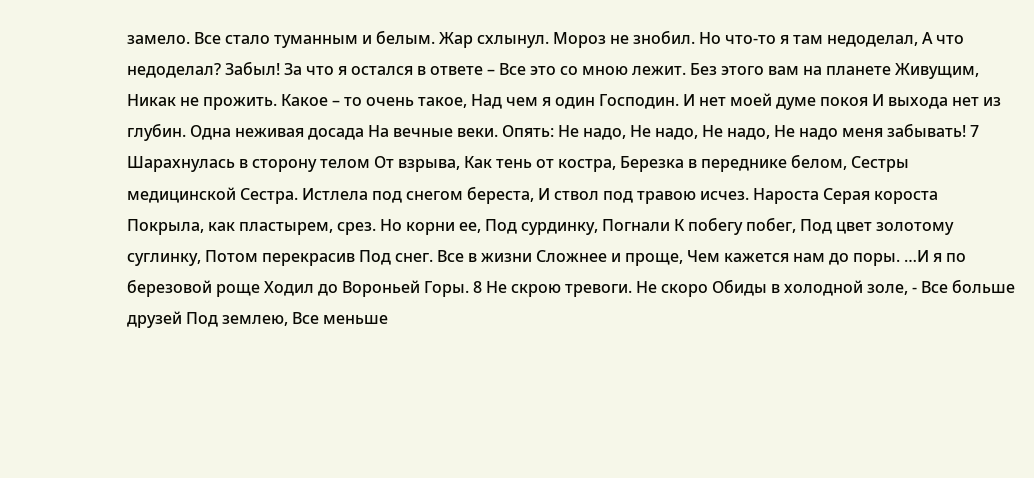замело. Все стало туманным и белым. Жар схлынул. Мороз не знобил. Но что-то я там недоделал, А что недоделал? Забыл! За что я остался в ответе – Все это со мною лежит. Без этого вам на планете Живущим, Никак не прожить. Какое – то очень такое, Над чем я один Господин. И нет моей думе покоя И выхода нет из глубин. Одна неживая досада На вечные веки. Опять: Не надо, Не надо, Не надо, Не надо меня забывать! 7 Шарахнулась в сторону телом От взрыва, Как тень от костра, Березка в переднике белом, Сестры медицинской Сестра. Истлела под снегом береста, И ствол под травою исчез. Нароста Серая короста Покрыла, как пластырем, срез. Но корни ее, Под сурдинку, Погнали К побегу побег, Под цвет золотому суглинку, Потом перекрасив Под снег. Все в жизни Сложнее и проще, Чем кажется нам до поры. …И я по березовой роще Ходил до Вороньей Горы. 8 Не скрою тревоги. Не скоро Обиды в холодной золе, - Все больше друзей Под землею, Все меньше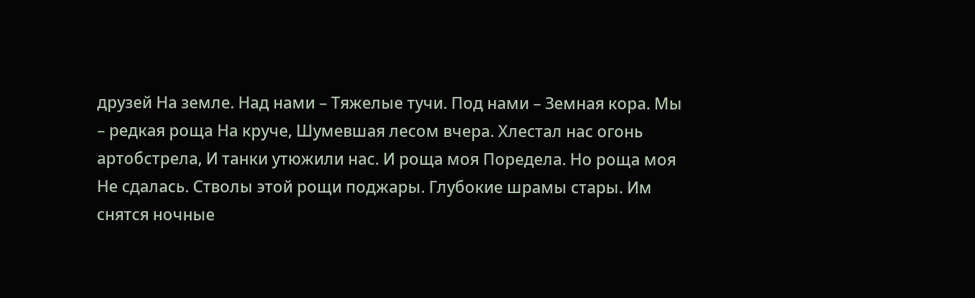друзей На земле. Над нами – Тяжелые тучи. Под нами – Земная кора. Мы – редкая роща На круче, Шумевшая лесом вчера. Хлестал нас огонь артобстрела, И танки утюжили нас. И роща моя Поредела. Но роща моя Не сдалась. Стволы этой рощи поджары. Глубокие шрамы стары. Им снятся ночные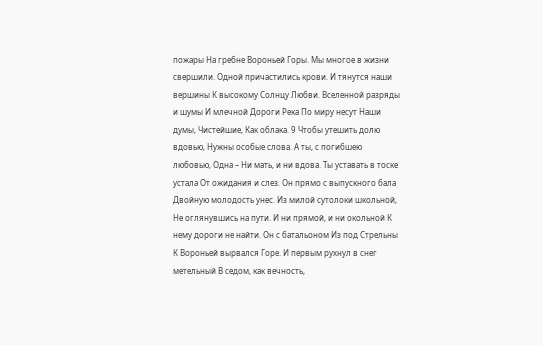пожары На гребне Вороньей Горы. Мы многое в жизни свершили. Одной причастились крови. И тянутся наши вершины К высокому Солнцу Любви. Вселенной разряды и шумы И млечной Дороги Река По миру несут Наши думы, Чистейшие, Как облака. 9 Чтобы утешить долю вдовью, Нужны особые слова. А ты, с погибшею любовью, Одна – Ни мать, и ни вдова. Ты уставать в тоске устала От ожидания и слез. Он прямо с выпускного бала Двойную молодость унес. Из милой сутолоки школьной, Не оглянувшись на пути. И ни прямой, и ни окольной К нему дороги не найти. Он с батальоном Из под Стрельны К Вороньей вырвался Горе. И первым рухнул в снег метельный В седом, как вечность,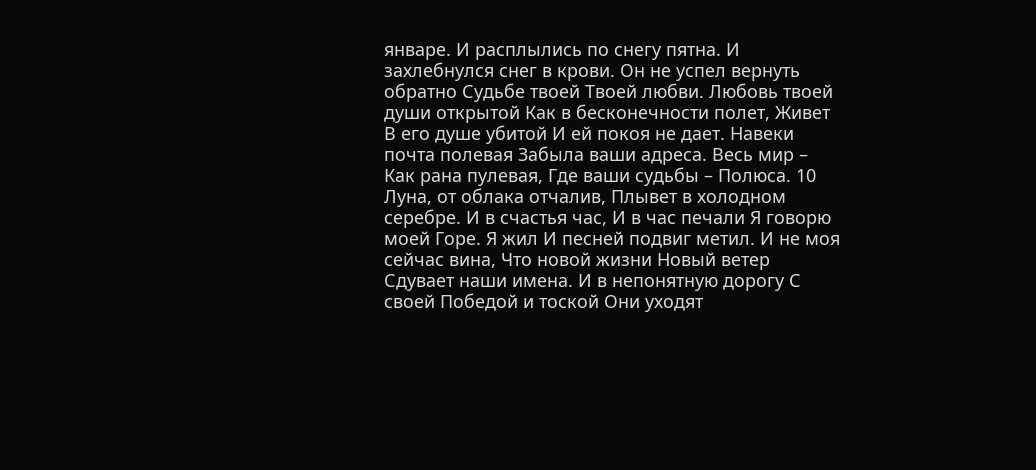январе. И расплылись по снегу пятна. И захлебнулся снег в крови. Он не успел вернуть обратно Судьбе твоей Твоей любви. Любовь твоей души открытой Как в бесконечности полет, Живет В его душе убитой И ей покоя не дает. Навеки почта полевая Забыла ваши адреса. Весь мир – Как рана пулевая, Где ваши судьбы – Полюса. 10 Луна, от облака отчалив, Плывет в холодном серебре. И в счастья час, И в час печали Я говорю моей Горе. Я жил И песней подвиг метил. И не моя сейчас вина, Что новой жизни Новый ветер Сдувает наши имена. И в непонятную дорогу С своей Победой и тоской Они уходят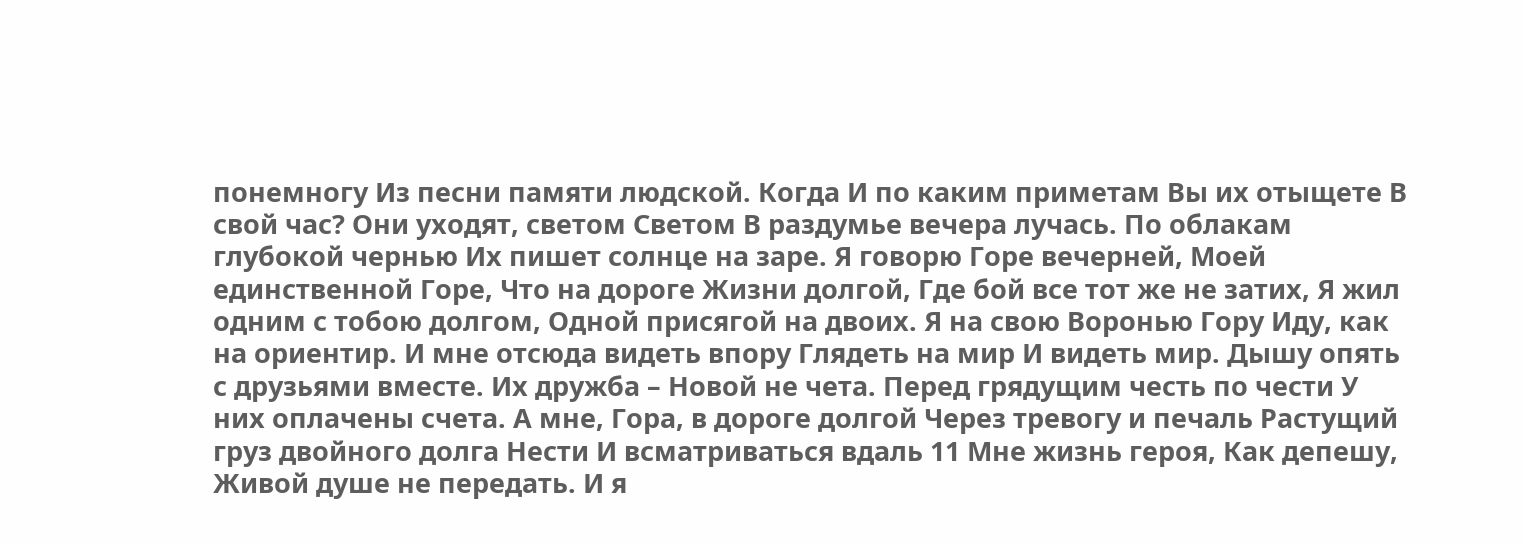понемногу Из песни памяти людской. Когда И по каким приметам Вы их отыщете В свой час? Они уходят, светом Светом В раздумье вечера лучась. По облакам глубокой чернью Их пишет солнце на заре. Я говорю Горе вечерней, Моей единственной Горе, Что на дороге Жизни долгой, Где бой все тот же не затих, Я жил одним с тобою долгом, Одной присягой на двоих. Я на свою Воронью Гору Иду, как на ориентир. И мне отсюда видеть впору Глядеть на мир И видеть мир. Дышу опять с друзьями вместе. Их дружба – Новой не чета. Перед грядущим честь по чести У них оплачены счета. А мне, Гора, в дороге долгой Через тревогу и печаль Растущий груз двойного долга Нести И всматриваться вдаль 11 Мне жизнь героя, Как депешу, Живой душе не передать. И я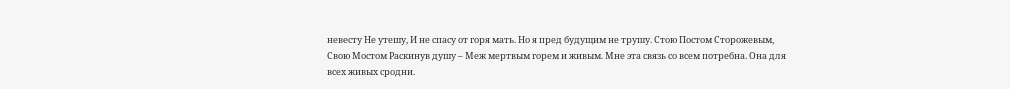невесту Не утешу, И не спасу от горя мать. Но я пред будущим не трушу. Стою Постом Сторожевым, Свою Мостом Раскинув душу – Меж мертвым горем и живым. Мне эта связь со всем потребна. Она для всех живых сродни.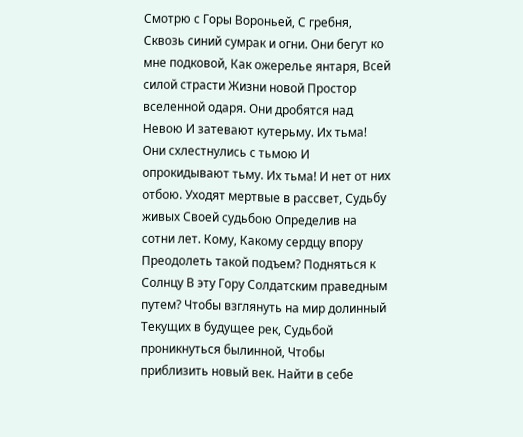Смотрю с Горы Вороньей, С гребня, Сквозь синий сумрак и огни. Они бегут ко мне подковой, Как ожерелье янтаря, Всей силой страсти Жизни новой Простор вселенной одаря. Они дробятся над Невою И затевают кутерьму. Их тьма! Они схлестнулись с тьмою И опрокидывают тьму. Их тьма! И нет от них отбою. Уходят мертвые в рассвет, Судьбу живых Своей судьбою Определив на сотни лет. Кому, Какому сердцу впору Преодолеть такой подъем? Подняться к Солнцу В эту Гору Солдатским праведным путем? Чтобы взглянуть на мир долинный Текущих в будущее рек, Судьбой проникнуться былинной, Чтобы приблизить новый век. Найти в себе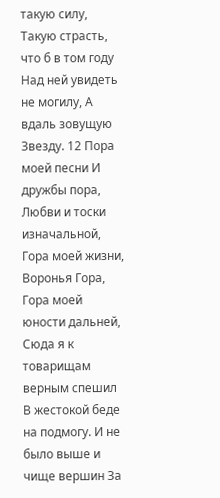такую силу, Такую страсть, что б в том году Над ней увидеть не могилу, А вдаль зовущую Звезду. 12 Пора моей песни И дружбы пора, Любви и тоски изначальной, Гора моей жизни, Воронья Гора, Гора моей юности дальней, Сюда я к товарищам верным спешил В жестокой беде на подмогу. И не было выше и чище вершин За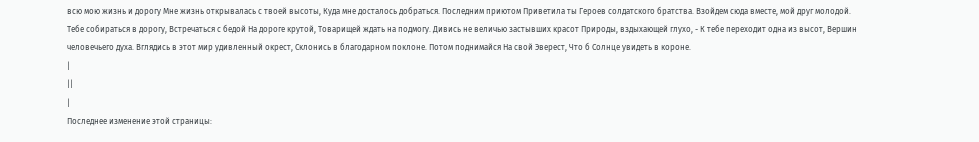всю мою жизнь и дорогу Мне жизнь открывалась с твоей высоты, Куда мне досталось добраться. Последним приютом Приветила ты Героев солдатского братства. Взойдем сюда вместе, мой друг молодой. Тебе собираться в дорогу, Встречаться с бедой На дороге крутой, Товарищей ждать на подмогу. Дивись не величью застывших красот Природы, вздыхающей глухо, - К тебе переходит одна из высот, Вершин человечьего духа. Вглядись в этот мир удивленный окрест, Склонись в благодарном поклоне. Потом поднимайся На свой Эверест, Что б Солнце увидеть в короне.
|
||
|
Последнее изменение этой страницы: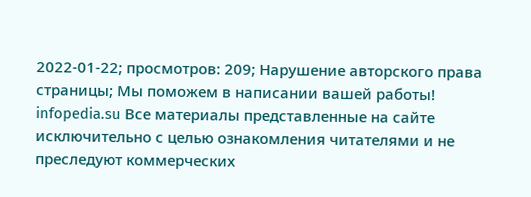2022-01-22; просмотров: 209; Нарушение авторского права страницы; Мы поможем в написании вашей работы! infopedia.su Все материалы представленные на сайте исключительно с целью ознакомления читателями и не преследуют коммерческих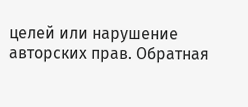целей или нарушение авторских прав. Обратная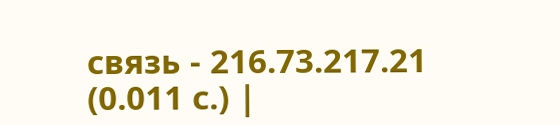связь - 216.73.217.21 (0.011 с.) |